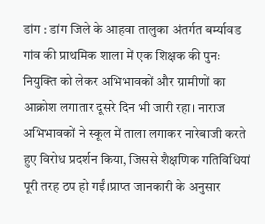डांग : डांग जिले के आहवा तालुका अंतर्गत बर्म्यावड गांव की प्राथमिक शाला में एक शिक्षक की पुनः नियुक्ति को लेकर अभिभावकों और ग्रामीणों का आक्रोश लगातार दूसरे दिन भी जारी रहा। नाराज अभिभावकों ने स्कूल में ताला लगाकर नारेबाजी करते हुए विरोध प्रदर्शन किया, जिससे शैक्षणिक गतिविधियां पूरी तरह ठप हो गईं।प्राप्त जानकारी के अनुसार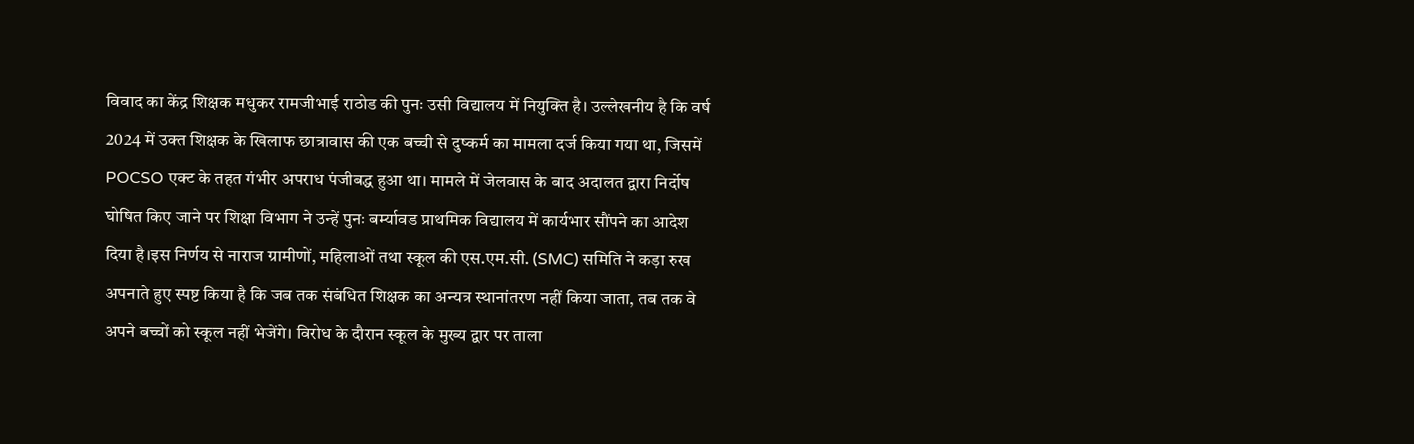विवाद का केंद्र शिक्षक मधुकर रामजीभाई राठोड की पुनः उसी विद्यालय में नियुक्ति है। उल्लेखनीय है कि वर्ष 2024 में उक्त शिक्षक के खिलाफ छात्रावास की एक बच्ची से दुष्कर्म का मामला दर्ज किया गया था, जिसमें POCSO एक्ट के तहत गंभीर अपराध पंजीबद्ध हुआ था। मामले में जेलवास के बाद अदालत द्वारा निर्दोष घोषित किए जाने पर शिक्षा विभाग ने उन्हें पुनः बर्म्यावड प्राथमिक विद्यालय में कार्यभार सौंपने का आदेश दिया है।इस निर्णय से नाराज ग्रामीणों, महिलाओं तथा स्कूल की एस.एम.सी. (SMC) समिति ने कड़ा रुख अपनाते हुए स्पष्ट किया है कि जब तक संबंधित शिक्षक का अन्यत्र स्थानांतरण नहीं किया जाता, तब तक वे अपने बच्चों को स्कूल नहीं भेजेंगे। विरोध के दौरान स्कूल के मुख्य द्वार पर ताला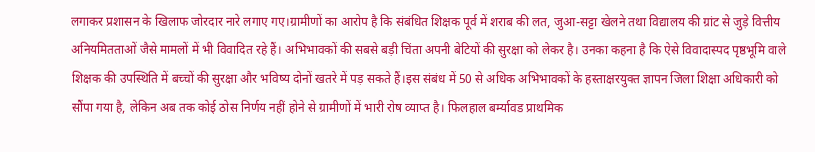लगाकर प्रशासन के खिलाफ जोरदार नारे लगाए गए।ग्रामीणों का आरोप है कि संबंधित शिक्षक पूर्व में शराब की लत, जुआ-सट्टा खेलने तथा विद्यालय की ग्रांट से जुड़े वित्तीय अनियमितताओं जैसे मामलों में भी विवादित रहे हैं। अभिभावकों की सबसे बड़ी चिंता अपनी बेटियों की सुरक्षा को लेकर है। उनका कहना है कि ऐसे विवादास्पद पृष्ठभूमि वाले शिक्षक की उपस्थिति में बच्चों की सुरक्षा और भविष्य दोनों खतरे में पड़ सकते हैं।इस संबंध में 50 से अधिक अभिभावकों के हस्ताक्षरयुक्त ज्ञापन जिला शिक्षा अधिकारी को सौंपा गया है, लेकिन अब तक कोई ठोस निर्णय नहीं होने से ग्रामीणों में भारी रोष व्याप्त है। फिलहाल बर्म्यावड प्राथमिक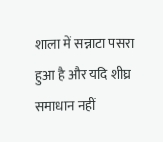शाला में सन्नाटा पसरा हुआ है और यदि शीघ्र समाधान नहीं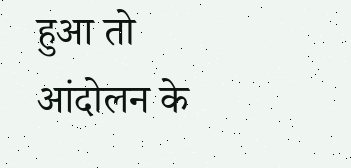हुआ तो आंदोलन के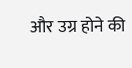और उग्र होने की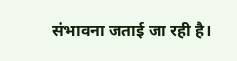संभावना जताई जा रही है।